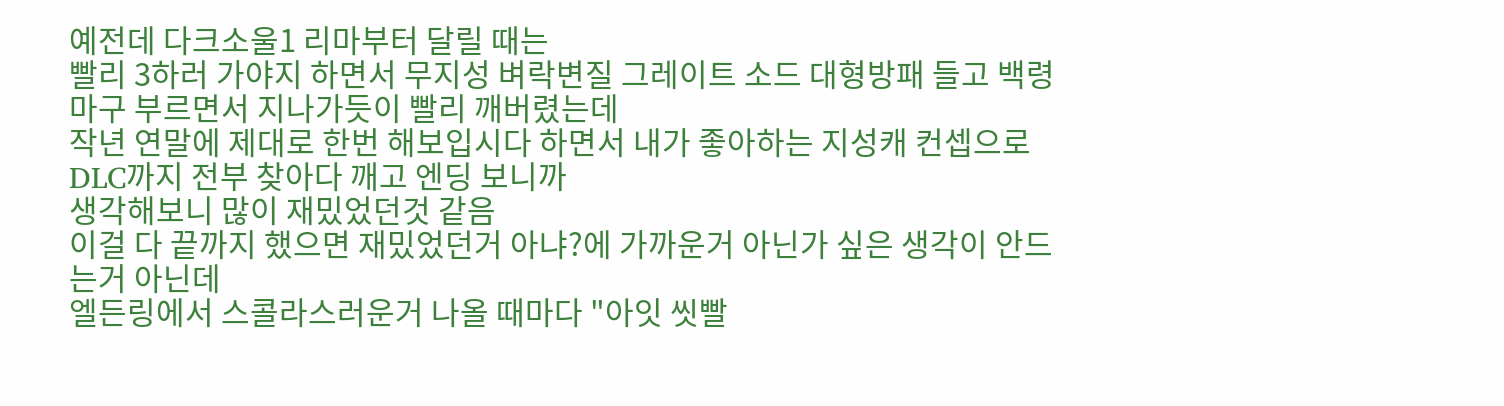예전데 다크소울1 리마부터 달릴 때는
빨리 3하러 가야지 하면서 무지성 벼락변질 그레이트 소드 대형방패 들고 백령 마구 부르면서 지나가듯이 빨리 깨버렸는데
작년 연말에 제대로 한번 해보입시다 하면서 내가 좋아하는 지성캐 컨셉으로 DLC까지 전부 찾아다 깨고 엔딩 보니까
생각해보니 많이 재밌었던것 같음
이걸 다 끝까지 했으면 재밌었던거 아냐?에 가까운거 아닌가 싶은 생각이 안드는거 아닌데
엘든링에서 스콜라스러운거 나올 때마다 "아잇 씻빨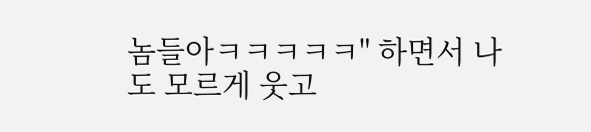놈들아ㅋㅋㅋㅋㅋ" 하면서 나도 모르게 웃고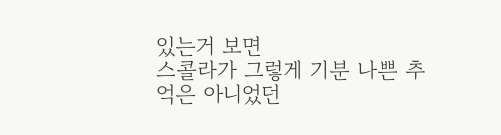있는거 보면
스콜라가 그렇게 기분 나쁜 추억은 아니었던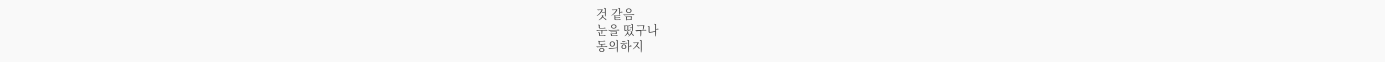것 같음
눈을 떴구나
동의하지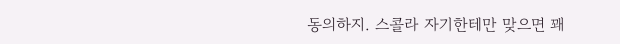동의하지. 스콜라 자기한테만 맞으면 꽤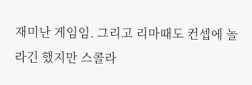재미난 게임임. 그리고 리마때도 컨셉에 놀라긴 했지만 스콜라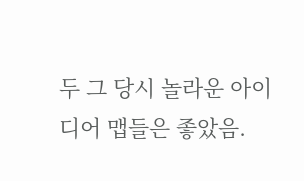두 그 당시 놀라운 아이디어 맵들은 좋았음.